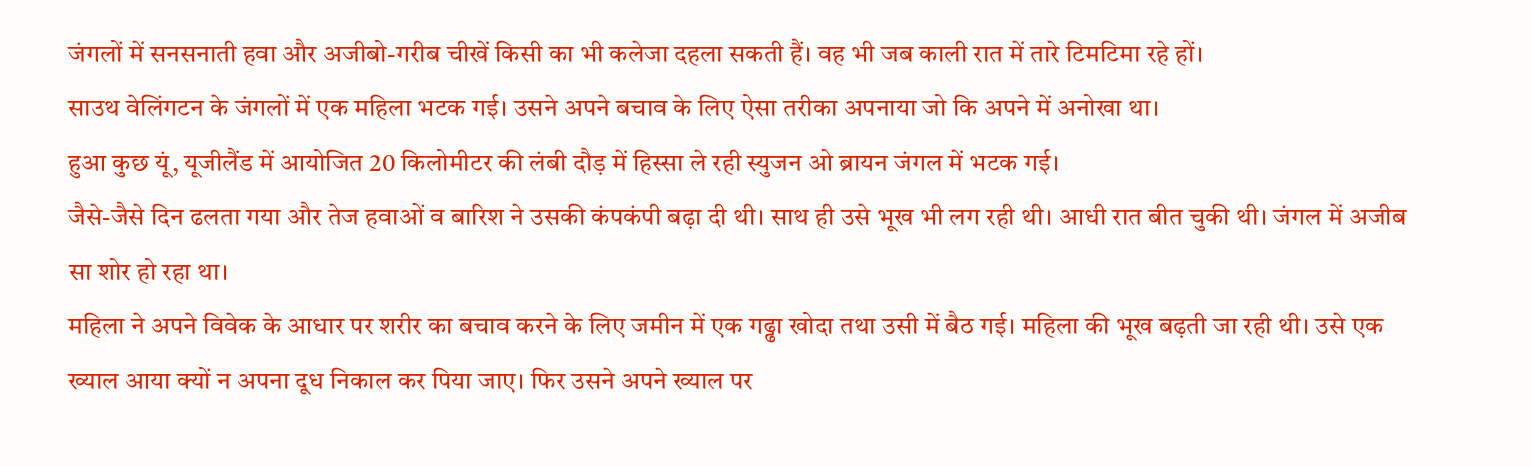जंगलों में सनसनाती हवा और अजीबो-गरीब चीखें किसी का भी कलेजा दहला सकती हैं। वह भी जब काली रात में तारे टिमटिमा रहे हों।
साउथ वेलिंगटन के जंगलों में एक महिला भटक गई। उसने अपने बचाव के लिए ऐसा तरीका अपनाया जो कि अपने में अनोखा था।
हुआ कुछ यूं, यूजीलैंड में आयोजित 20 किलोमीटर की लंबी दौड़ में हिस्सा ले रही स्युजन ओ ब्रायन जंगल में भटक गई।
जैसे-जैसे दिन ढलता गया और तेज हवाओं व बारिश ने उसकी कंपकंपी बढ़ा दी थी। साथ ही उसे भूख भी लग रही थी। आधी रात बीत चुकी थी। जंगल में अजीब सा शोर हो रहा था।
महिला ने अपने विवेक के आधार पर शरीर का बचाव करने के लिए जमीन में एक गढ्ढा खोदा तथा उसी में बैठ गई। महिला की भूख बढ़ती जा रही थी। उसे एक ख्याल आया क्यों न अपना दूध निकाल कर पिया जाए। फिर उसने अपने ख्याल पर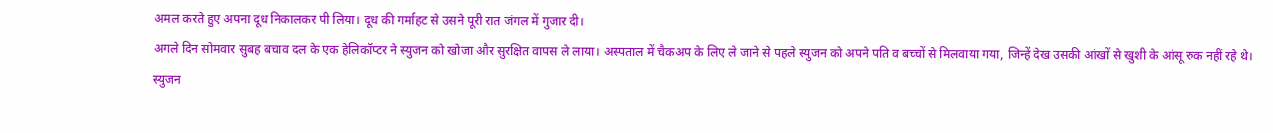अमल करते हुए अपना दूध निकालकर पी लिया। दूध की गर्माहट से उसने पूरी रात जंगल में गुजार दी।
अगले दिन सोमवार सुबह बचाव दल के एक हेलिकॉप्टर ने स्युजन को खोजा और सुरक्षित वापस ले लाया। अस्पताल में चैकअप के लिए ले जाने से पहले स्युजन को अपने पति व बच्चों से मिलवाया गया, जिन्हें देख उसकी आंखों से खुशी के आंसू रुक नहीं रहे थे।
स्युजन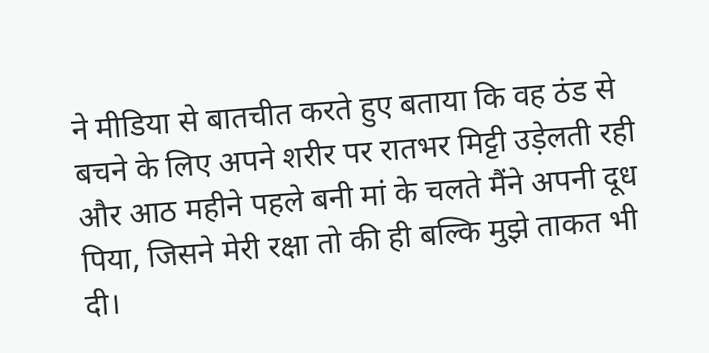ने मीडिया से बातचीत करते हुए बताया कि वह ठंड से बचने के लिए अपने शरीर पर रातभर मिट्टी उड़ेलती रही और आठ महीने पहले बनी मां के चलते मैंने अपनी दूध पिया, जिसने मेरी रक्षा तो की ही बल्कि मुझे ताकत भी दी।